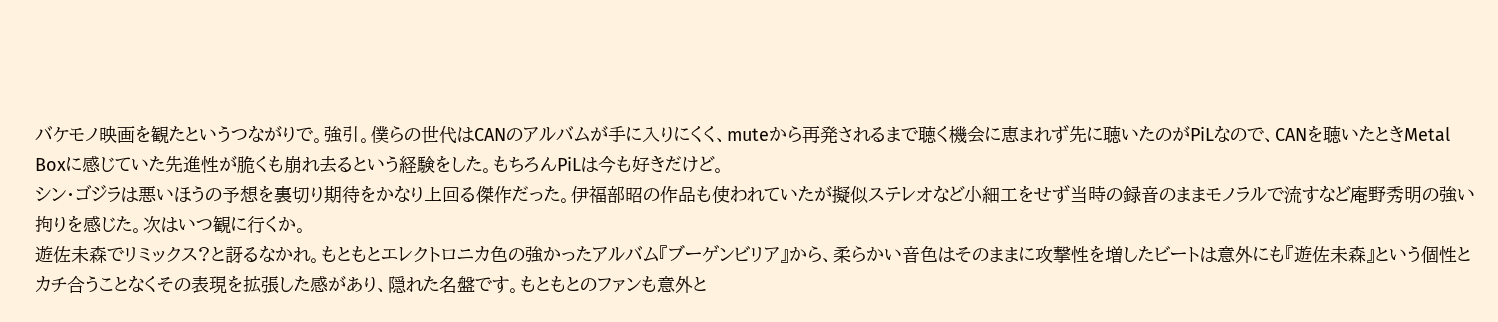バケモノ映画を観たというつながりで。強引。僕らの世代はCANのアルバムが手に入りにくく、muteから再発されるまで聴く機会に恵まれず先に聴いたのがPiLなので、CANを聴いたときMetal Boxに感じていた先進性が脆くも崩れ去るという経験をした。もちろんPiLは今も好きだけど。
シン・ゴジラは悪いほうの予想を裏切り期待をかなり上回る傑作だった。伊福部昭の作品も使われていたが擬似ステレオなど小細工をせず当時の録音のままモノラルで流すなど庵野秀明の強い拘りを感じた。次はいつ観に行くか。
遊佐未森でリミックス?と訝るなかれ。もともとエレクトロニカ色の強かったアルバム『ブーゲンビリア』から、柔らかい音色はそのままに攻撃性を増したビートは意外にも『遊佐未森』という個性とカチ合うことなくその表現を拡張した感があり、隠れた名盤です。もともとのファンも意外と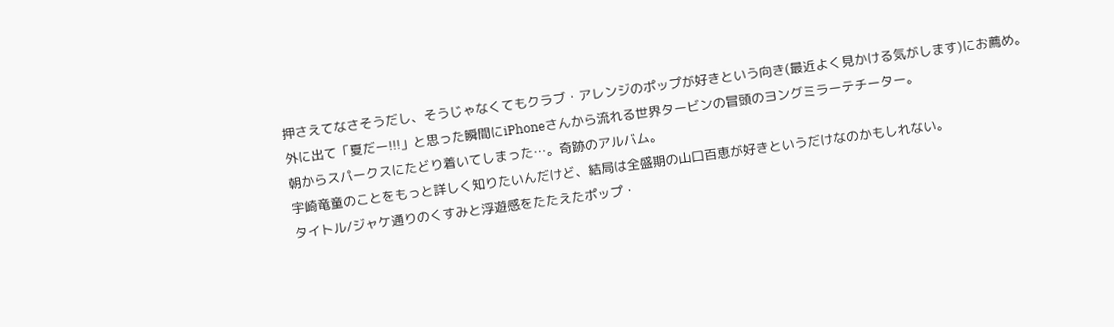押さえてなさそうだし、そうじゃなくてもクラブ・アレンジのポップが好きという向き(最近よく見かける気がします)にお薦め。
外に出て「夏だー!!!」と思った瞬間にiPhoneさんから流れる世界タービンの冒頭のヨングミラーテチーター。
朝からスパークスにたどり着いてしまった…。奇跡のアルバム。
宇崎竜童のことをもっと詳しく知りたいんだけど、結局は全盛期の山口百恵が好きというだけなのかもしれない。
タイトル/ジャケ通りのくすみと浮遊感をたたえたポップ・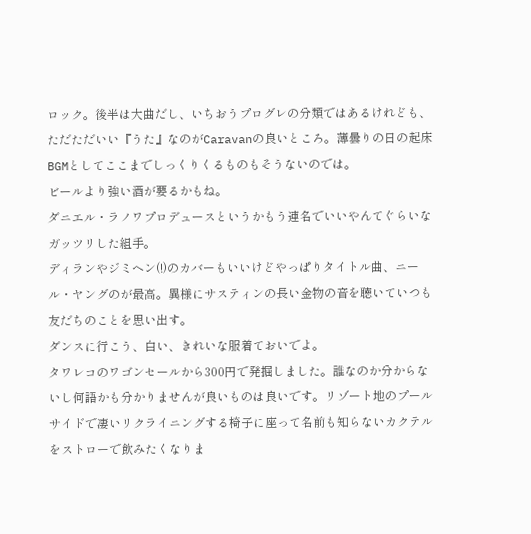ロック。後半は大曲だし、いちおうプログレの分類ではあるけれども、ただただいい『うた』なのがCaravanの良いところ。薄曇りの日の起床BGMとしてここまでしっくりくるものもそうないのでは。
ビールより強い酒が要るかもね。
ダニエル・ラノワプロデュースというかもう連名でいいやんてぐらいなガッツリした組手。
ディランやジミヘン(!)のカバーもいいけどやっぱりタイトル曲、ニール・ヤングのが最高。異様にサスティンの長い金物の音を聴いていつも友だちのことを思い出す。
ダンスに行こう、白い、きれいな服着ておいでよ。
タワレコのワゴンセールから300円で発掘しました。誰なのか分からないし何語かも分かりませんが良いものは良いです。リゾート地のプールサイドで凄いリクライニングする椅子に座って名前も知らないカクテルをストローで飲みたくなりま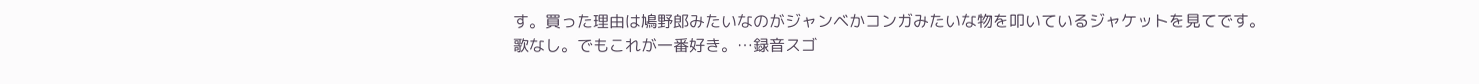す。買った理由は鳩野郎みたいなのがジャンベかコンガみたいな物を叩いているジャケットを見てです。
歌なし。でもこれが一番好き。…録音スゴ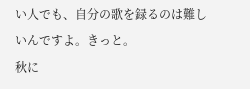い人でも、自分の歌を録るのは難しいんですよ。きっと。
秋に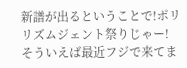新譜が出るということで!ポリリズムジェント祭りじゃー!
そういえば最近フジで来てま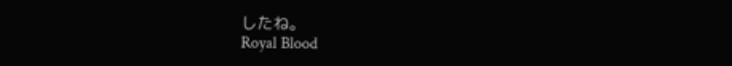したね。
Royal Blood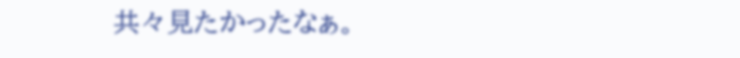共々見たかったなぁ。